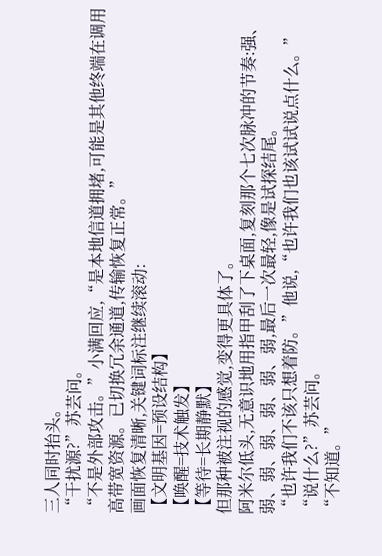三人同时抬头。
“干扰源?”苏芸问。
“不是外部攻击。”小满回应,“是本地信道拥堵,可能是其他终端在调用高带宽资源。已切换冗余通道,传输恢复正常。”
画面恢复清晰,关键词标注继续滚动:
【文明基因=预设结构】
【唤醒=技术触发】
【等待=长期静默】
但那种被注视的感觉,变得更具体了。
阿米尔低头,无意识地用指甲刮了下桌面,复刻那个七次脉冲的节奏:强、弱、弱、弱、弱、弱、弱,最后一次最轻,像是试探结尾。
“也许我们不该只想着防。”他说,“也许我们也该试试说点什么。”
“说什么?”苏芸问。
“不知道。”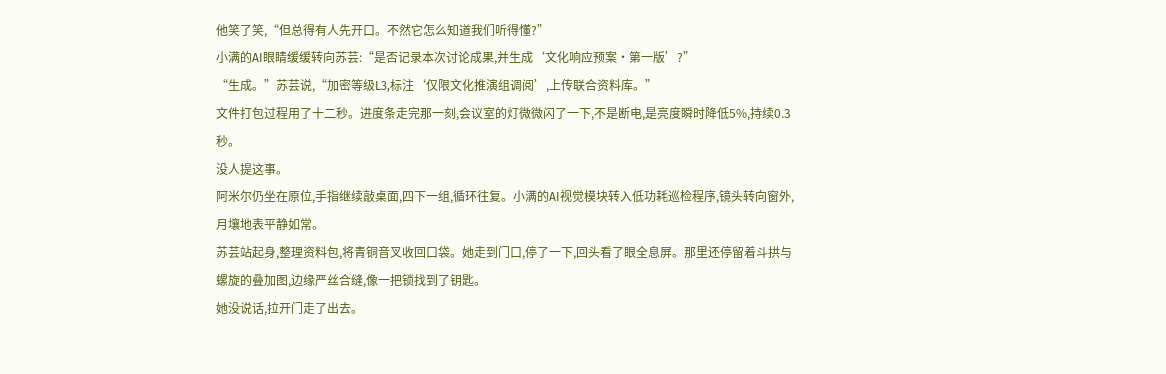他笑了笑,“但总得有人先开口。不然它怎么知道我们听得懂?”
小满的AI眼睛缓缓转向苏芸:“是否记录本次讨论成果,并生成‘文化响应预案·第一版’?”
“生成。”苏芸说,“加密等级L3,标注‘仅限文化推演组调阅’,上传联合资料库。”
文件打包过程用了十二秒。进度条走完那一刻,会议室的灯微微闪了一下,不是断电,是亮度瞬时降低5%,持续0.3秒。
没人提这事。
阿米尔仍坐在原位,手指继续敲桌面,四下一组,循环往复。小满的AI视觉模块转入低功耗巡检程序,镜头转向窗外,月壤地表平静如常。
苏芸站起身,整理资料包,将青铜音叉收回口袋。她走到门口,停了一下,回头看了眼全息屏。那里还停留着斗拱与螺旋的叠加图,边缘严丝合缝,像一把锁找到了钥匙。
她没说话,拉开门走了出去。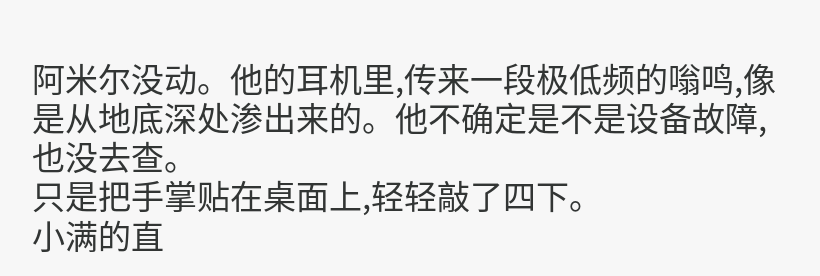阿米尔没动。他的耳机里,传来一段极低频的嗡鸣,像是从地底深处渗出来的。他不确定是不是设备故障,也没去查。
只是把手掌贴在桌面上,轻轻敲了四下。
小满的直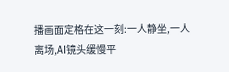播画面定格在这一刻:一人静坐,一人离场,AI镜头缓慢平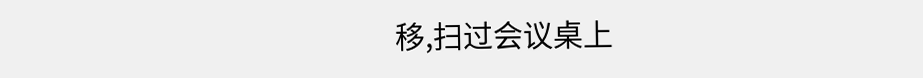移,扫过会议桌上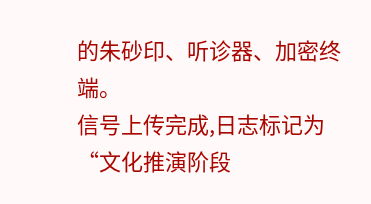的朱砂印、听诊器、加密终端。
信号上传完成,日志标记为“文化推演阶段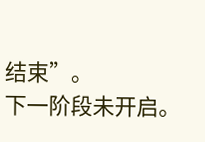结束”。
下一阶段未开启。